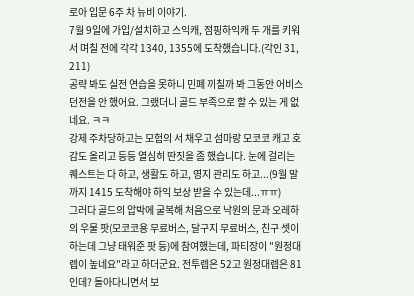로아 입문 6주 차 뉴비 이야기.
7월 9일에 가입/설치하고 스익캐, 점핑하익캐 두 개를 키워서 며칠 전에 각각 1340, 1355에 도착했습니다.(각인 31, 211)
공략 봐도 실전 연습을 못하니 민폐 끼칠까 봐 그동안 어비스 던전을 안 했어요. 그랬더니 골드 부족으로 할 수 있는 게 없네요. ㅋㅋ
강제 주차당하고는 모험의 서 채우고 섬마랑 모코코 캐고 호감도 올리고 등등 열심히 딴짓을 좀 했습니다. 눈에 걸리는 퀘스트는 다 하고, 생활도 하고, 영지 관리도 하고...(9월 말까지 1415 도착해야 하익 보상 받을 수 있는데...ㅠㅠ)
그러다 골드의 압박에 굴복해 처음으로 낙원의 문과 오레하의 우물 팟(모코코용 무료버스, 달구지 무료버스, 친구 셋이 하는데 그냥 태워준 팟 등)에 참여했는데, 파티장이 "원정대렙이 높네요"라고 하더군요. 전투렙은 52고 원정대렙은 81인데? 돌아다니면서 보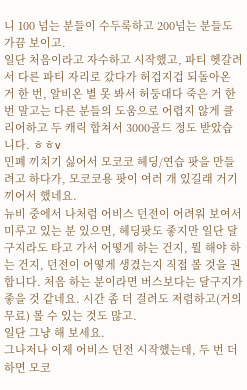니 100 넘는 분들이 수두룩하고 200넘는 분들도 가끔 보이고.
일단 처음이라고 자수하고 시작했고, 파티 헷갈려서 다른 파티 자리로 갔다가 허겁지겁 되돌아온 거 한 번, 알비온 별 못 봐서 허둥대다 죽은 거 한 번 말고는 다른 분들의 도움으로 어렵지 않게 클리어하고 두 캐릭 합쳐서 3000골드 정도 받았습니다. ㅎㅎv
민폐 끼치기 싫어서 모코코 헤딩/연습 팟을 만들려고 하다가, 모코코용 팟이 여러 개 있길래 거기 끼어서 했네요.
뉴비 중에서 나처럼 어비스 던전이 어려워 보여서 미루고 있는 분 있으면, 헤딩팟도 좋지만 일단 달구지라도 타고 가서 어떻게 하는 건지, 뭘 해야 하는 건지, 던전이 어떻게 생겼는지 직접 볼 것을 권합니다. 처음 하는 분이라면 버스보다는 달구지가 좋을 것 같네요. 시간 좀 더 걸려도 저렴하고(거의 무료) 볼 수 있는 것도 많고.
일단 그냥 해 보세요.
그나저나 이제 어비스 던전 시작했는데, 두 번 더 하면 모코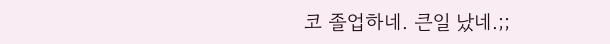코 졸업하네. 큰일 났네.;;